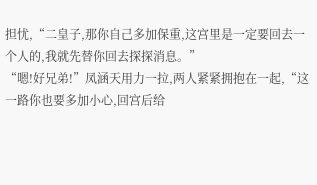担忧,“二皇子,那你自己多加保重,这宫里是一定要回去一个人的,我就先替你回去探探消息。”
“嗯!好兄弟!”凤涵天用力一拉,两人紧紧拥抱在一起,“这一路你也要多加小心,回宫后给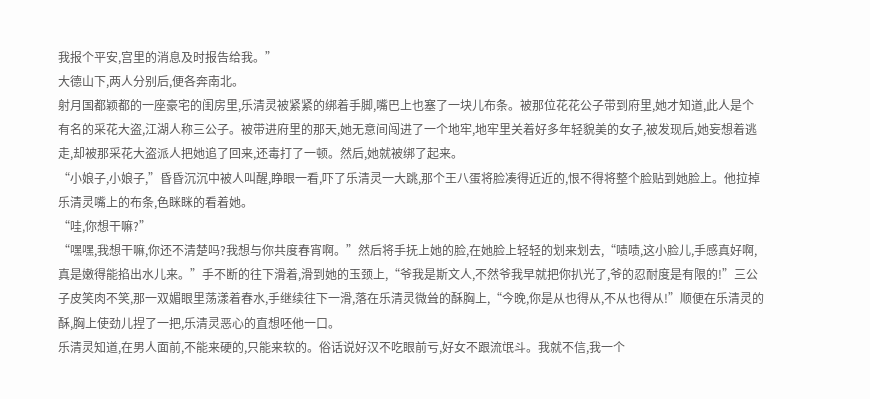我报个平安,宫里的消息及时报告给我。”
大德山下,两人分别后,便各奔南北。
射月国都颖都的一座豪宅的闺房里,乐清灵被紧紧的绑着手脚,嘴巴上也塞了一块儿布条。被那位花花公子带到府里,她才知道,此人是个有名的采花大盗,江湖人称三公子。被带进府里的那天,她无意间闯进了一个地牢,地牢里关着好多年轻貌美的女子,被发现后,她妄想着逃走,却被那采花大盗派人把她追了回来,还毒打了一顿。然后,她就被绑了起来。
“小娘子,小娘子,”昏昏沉沉中被人叫醒,睁眼一看,吓了乐清灵一大跳,那个王八蛋将脸凑得近近的,恨不得将整个脸贴到她脸上。他拉掉乐清灵嘴上的布条,色眯眯的看着她。
“哇,你想干嘛?”
“嘿嘿,我想干嘛,你还不清楚吗?我想与你共度春宵啊。”然后将手抚上她的脸,在她脸上轻轻的划来划去,“啧啧,这小脸儿,手感真好啊,真是嫩得能掐出水儿来。”手不断的往下滑着,滑到她的玉颈上,“爷我是斯文人,不然爷我早就把你扒光了,爷的忍耐度是有限的!”三公子皮笑肉不笑,那一双媚眼里荡漾着春水,手继续往下一滑,落在乐清灵微耸的酥胸上,“今晚,你是从也得从,不从也得从!”顺便在乐清灵的酥,胸上使劲儿捏了一把,乐清灵恶心的直想呸他一口。
乐清灵知道,在男人面前,不能来硬的,只能来软的。俗话说好汉不吃眼前亏,好女不跟流氓斗。我就不信,我一个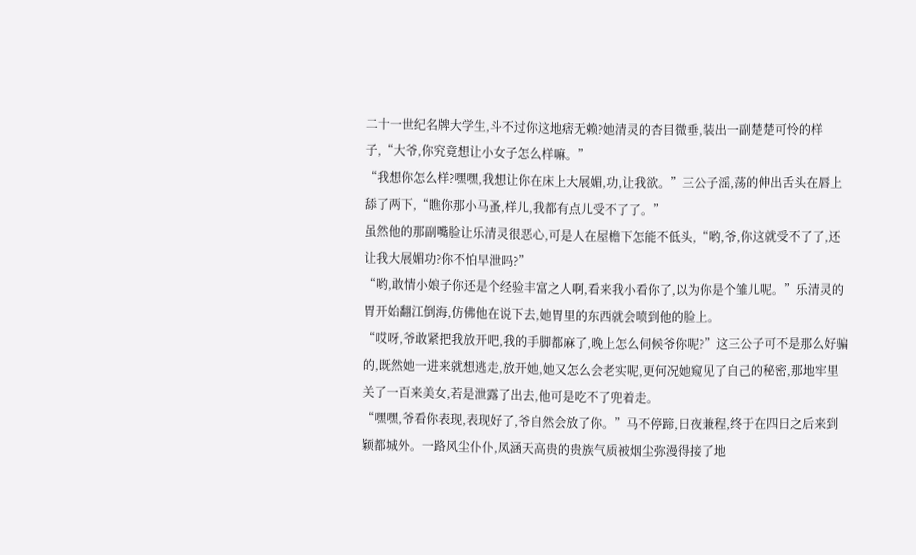二十一世纪名牌大学生,斗不过你这地痞无赖?她清灵的杏目微垂,装出一副楚楚可怜的样子,“大爷,你究竟想让小女子怎么样嘛。”
“我想你怎么样?嘿嘿,我想让你在床上大展媚,功,让我欲。”三公子滛,荡的伸出舌头在唇上舔了两下,“瞧你那小马蚤,样儿,我都有点儿受不了了。”
虽然他的那副嘴脸让乐清灵很恶心,可是人在屋檐下怎能不低头,“哟,爷,你这就受不了了,还让我大展媚功?你不怕早泄吗?”
“哟,敢情小娘子你还是个经验丰富之人啊,看来我小看你了,以为你是个雏儿呢。”乐清灵的胃开始翻江倒海,仿佛他在说下去,她胃里的东西就会喷到他的脸上。
“哎呀,爷敢紧把我放开吧,我的手脚都麻了,晚上怎么伺候爷你呢?”这三公子可不是那么好骗的,既然她一进来就想逃走,放开她,她又怎么会老实呢,更何况她窥见了自己的秘密,那地牢里关了一百来美女,若是泄露了出去,他可是吃不了兜着走。
“嘿嘿,爷看你表现,表现好了,爷自然会放了你。”马不停蹄,日夜兼程,终于在四日之后来到颖都城外。一路风尘仆仆,凤涵天高贵的贵族气质被烟尘弥漫得接了地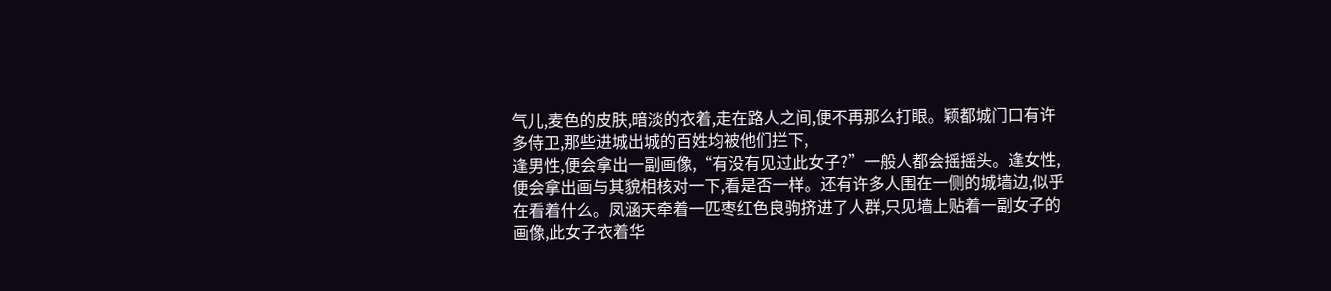气儿,麦色的皮肤,暗淡的衣着,走在路人之间,便不再那么打眼。颖都城门口有许多侍卫,那些进城出城的百姓均被他们拦下,
逢男性,便会拿出一副画像,“有没有见过此女子?”一般人都会摇摇头。逢女性,便会拿出画与其貌相核对一下,看是否一样。还有许多人围在一侧的城墙边,似乎在看着什么。凤涵天牵着一匹枣红色良驹挤进了人群,只见墙上贴着一副女子的画像,此女子衣着华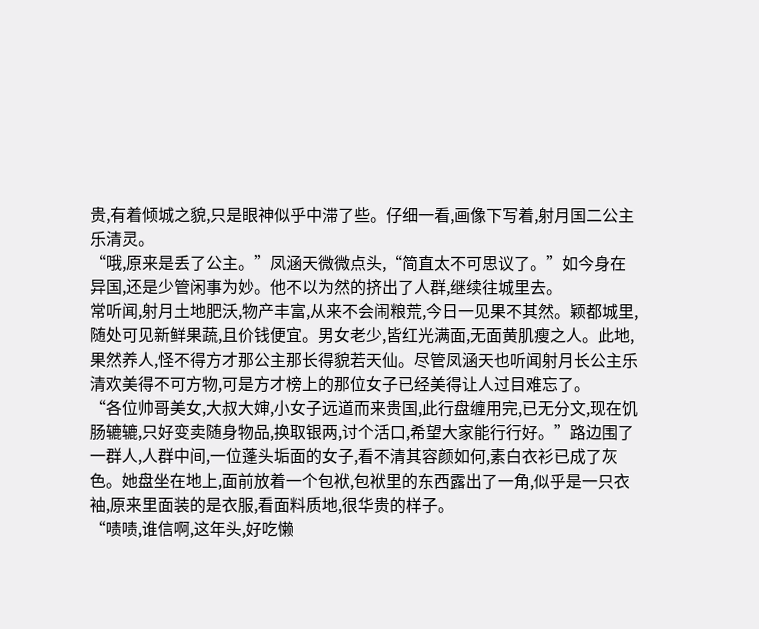贵,有着倾城之貌,只是眼神似乎中滞了些。仔细一看,画像下写着,射月国二公主乐清灵。
“哦,原来是丢了公主。”凤涵天微微点头,“简直太不可思议了。”如今身在异国,还是少管闲事为妙。他不以为然的挤出了人群,继续往城里去。
常听闻,射月土地肥沃,物产丰富,从来不会闹粮荒,今日一见果不其然。颖都城里,随处可见新鲜果蔬,且价钱便宜。男女老少,皆红光满面,无面黄肌瘦之人。此地,果然养人,怪不得方才那公主那长得貌若天仙。尽管凤涵天也听闻射月长公主乐清欢美得不可方物,可是方才榜上的那位女子已经美得让人过目难忘了。
“各位帅哥美女,大叔大婶,小女子远道而来贵国,此行盘缠用完,已无分文,现在饥肠辘辘,只好变卖随身物品,换取银两,讨个活口,希望大家能行行好。”路边围了一群人,人群中间,一位蓬头垢面的女子,看不清其容颜如何,素白衣衫已成了灰色。她盘坐在地上,面前放着一个包袱,包袱里的东西露出了一角,似乎是一只衣袖,原来里面装的是衣服,看面料质地,很华贵的样子。
“啧啧,谁信啊,这年头,好吃懒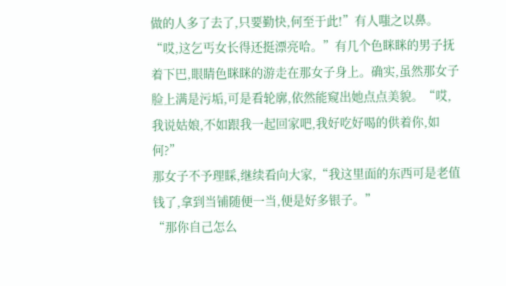做的人多了去了,只要勤快,何至于此!”有人嗤之以鼻。
“哎,这乞丐女长得还挺漂亮哈。”有几个色眯眯的男子抚着下巴,眼睛色眯眯的游走在那女子身上。确实,虽然那女子脸上满是污垢,可是看轮廓,依然能窥出她点点美貌。“哎,我说姑娘,不如跟我一起回家吧,我好吃好喝的供着你,如何?”
那女子不予理睬,继续看向大家,“我这里面的东西可是老值钱了,拿到当铺随便一当,便是好多银子。”
“那你自己怎么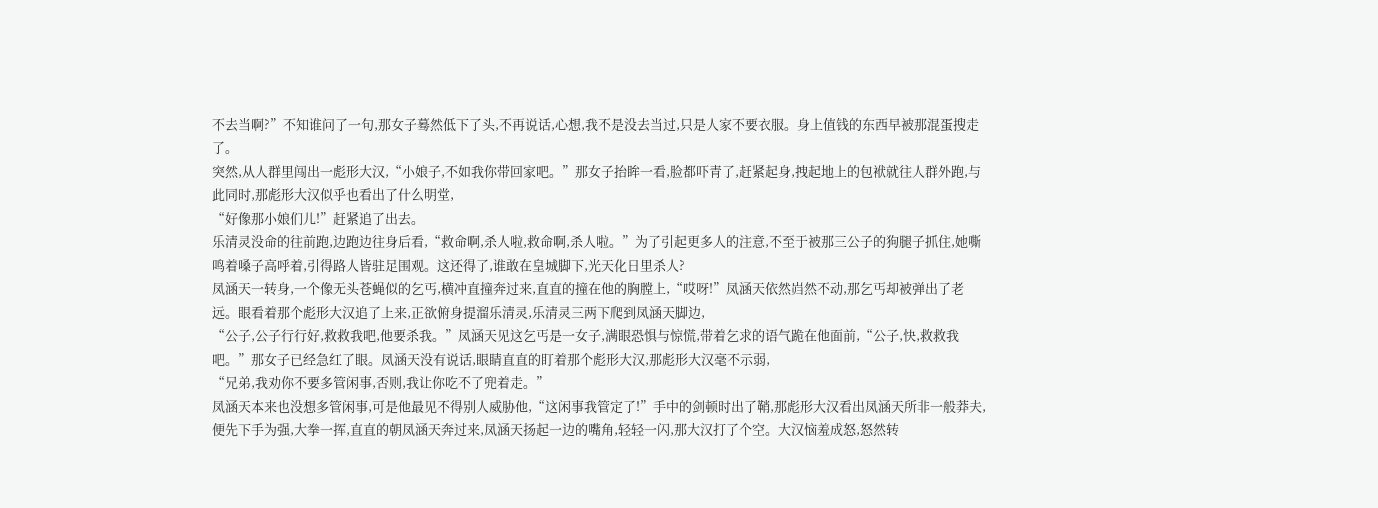不去当啊?”不知谁问了一句,那女子蓦然低下了头,不再说话,心想,我不是没去当过,只是人家不要衣服。身上值钱的东西早被那混蛋搜走了。
突然,从人群里闯出一彪形大汉,“小娘子,不如我你带回家吧。”那女子抬眸一看,脸都吓青了,赶紧起身,拽起地上的包袱就往人群外跑,与此同时,那彪形大汉似乎也看出了什么明堂,
“好像那小娘们儿!”赶紧追了出去。
乐清灵没命的往前跑,边跑边往身后看,“救命啊,杀人啦,救命啊,杀人啦。”为了引起更多人的注意,不至于被那三公子的狗腿子抓住,她嘶鸣着嗓子高呼着,引得路人皆驻足围观。这还得了,谁敢在皇城脚下,光天化日里杀人?
凤涵天一转身,一个像无头苍蝇似的乞丐,横冲直撞奔过来,直直的撞在他的胸膛上,“哎呀!”凤涵天依然岿然不动,那乞丐却被弹出了老远。眼看着那个彪形大汉追了上来,正欲俯身提溜乐清灵,乐清灵三两下爬到凤涵天脚边,
“公子,公子行行好,救救我吧,他要杀我。”凤涵天见这乞丐是一女子,满眼恐惧与惊慌,带着乞求的语气跪在他面前,“公子,快,救救我吧。”那女子已经急红了眼。凤涵天没有说话,眼睛直直的盯着那个彪形大汉,那彪形大汉毫不示弱,
“兄弟,我劝你不要多管闲事,否则,我让你吃不了兜着走。”
凤涵天本来也没想多管闲事,可是他最见不得别人威胁他,“这闲事我管定了!”手中的剑顿时出了鞘,那彪形大汉看出凤涵天所非一般莽夫,便先下手为强,大拳一挥,直直的朝凤涵天奔过来,凤涵天扬起一边的嘴角,轻轻一闪,那大汉打了个空。大汉恼羞成怒,怒然转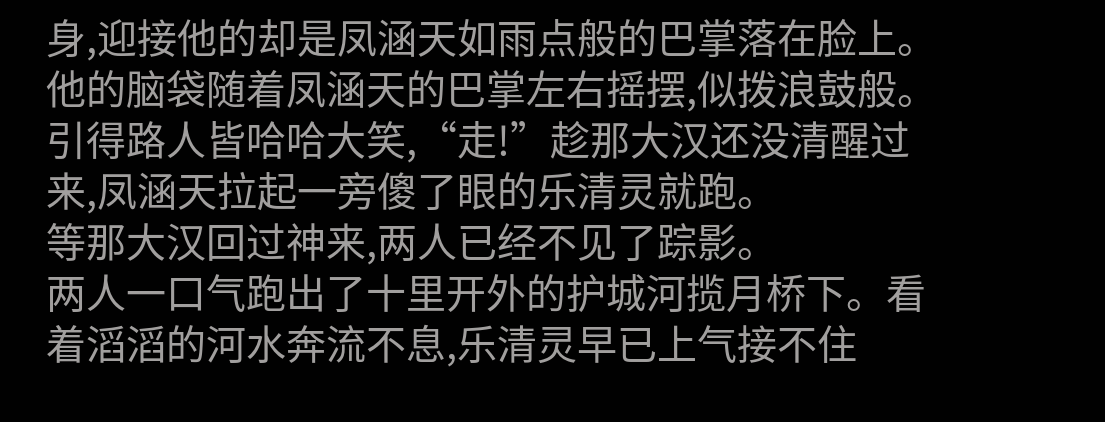身,迎接他的却是凤涵天如雨点般的巴掌落在脸上。他的脑袋随着凤涵天的巴掌左右摇摆,似拨浪鼓般。引得路人皆哈哈大笑,“走!”趁那大汉还没清醒过来,凤涵天拉起一旁傻了眼的乐清灵就跑。
等那大汉回过神来,两人已经不见了踪影。
两人一口气跑出了十里开外的护城河揽月桥下。看着滔滔的河水奔流不息,乐清灵早已上气接不住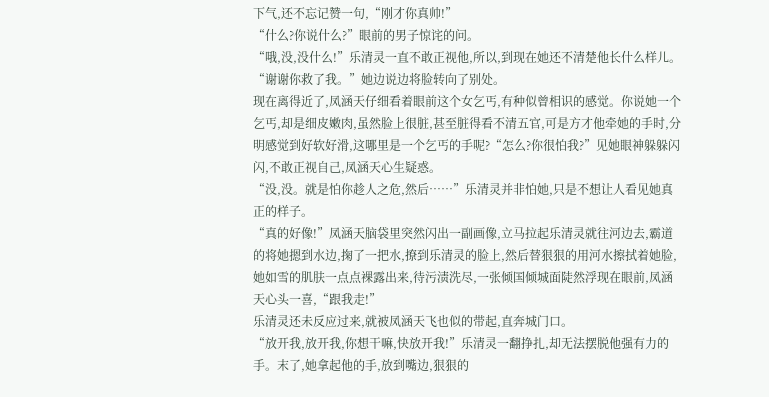下气,还不忘记赞一句,“刚才你真帅!”
“什么?你说什么?”眼前的男子惊诧的问。
“哦,没,没什么!”乐清灵一直不敢正视他,所以,到现在她还不清楚他长什么样儿。“谢谢你救了我。”她边说边将脸转向了别处。
现在离得近了,凤涵天仔细看着眼前这个女乞丐,有种似曾相识的感觉。你说她一个乞丐,却是细皮嫩肉,虽然脸上很脏,甚至脏得看不清五官,可是方才他牵她的手时,分明感觉到好软好滑,这哪里是一个乞丐的手呢?“怎么?你很怕我?”见她眼神躲躲闪闪,不敢正视自己,凤涵天心生疑惑。
“没,没。就是怕你趁人之危,然后……”乐清灵并非怕她,只是不想让人看见她真正的样子。
“真的好像!”凤涵天脑袋里突然闪出一副画像,立马拉起乐清灵就往河边去,霸道的将她摁到水边,掬了一把水,撩到乐清灵的脸上,然后替狠狠的用河水擦拭着她脸,她如雪的肌肤一点点裸露出来,待污渍洗尽,一张倾国倾城面陡然浮现在眼前,凤涵天心头一喜,“跟我走!”
乐清灵还未反应过来,就被凤涵天飞也似的带起,直奔城门口。
“放开我,放开我,你想干嘛,快放开我!”乐清灵一翻挣扎,却无法摆脱他强有力的手。末了,她拿起他的手,放到嘴边,狠狠的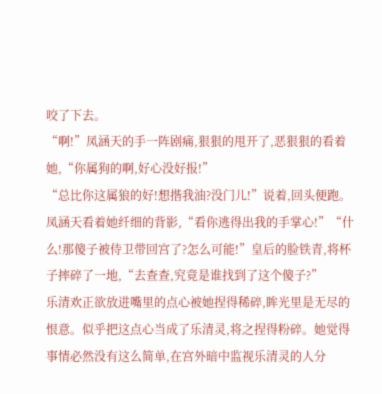咬了下去。
“啊!”凤涵天的手一阵剧痛,狠狠的甩开了,恶狠狠的看着她,“你属狗的啊,好心没好报!”
“总比你这属狼的好!想揩我油?没门儿!”说着,回头便跑。
凤涵天看着她纤细的背影,“看你逃得出我的手掌心!”“什么!那傻子被侍卫带回宫了?怎么可能!”皇后的脸铁青,将杯子摔碎了一地,“去查查,究竟是谁找到了这个傻子?”
乐清欢正欲放进嘴里的点心被她捏得稀碎,眸光里是无尽的恨意。似乎把这点心当成了乐清灵,将之捏得粉碎。她觉得事情必然没有这么简单,在宫外暗中监视乐清灵的人分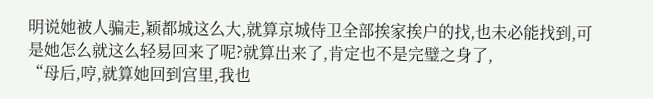明说她被人骗走,颖都城这么大,就算京城侍卫全部挨家挨户的找,也未必能找到,可是她怎么就这么轻易回来了呢?就算出来了,肯定也不是完璧之身了,
“母后,哼,就算她回到宫里,我也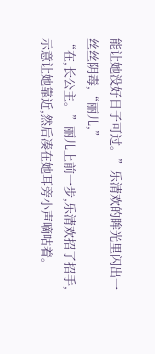能让她没好日子可过。”乐清欢的眸光里闪出一丝丝阴毒,“丽儿,”
“在,长公主。”丽儿上前一步,乐清欢招了招手,示意让她靠近,然后凑在她耳旁小声嘀咕着。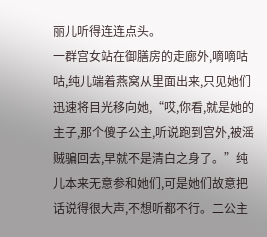丽儿听得连连点头。
一群宫女站在御膳房的走廊外,嘀嘀咕咕,纯儿端着燕窝从里面出来,只见她们迅速将目光移向她,“哎,你看,就是她的主子,那个傻子公主,听说跑到宫外,被滛贼骗回去,早就不是清白之身了。”纯儿本来无意参和她们,可是她们故意把话说得很大声,不想听都不行。二公主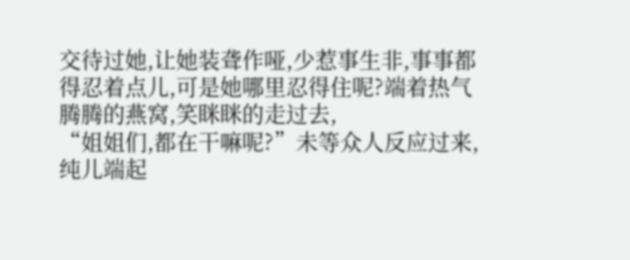交待过她,让她装聋作哑,少惹事生非,事事都得忍着点儿,可是她哪里忍得住呢?端着热气腾腾的燕窝,笑眯眯的走过去,
“姐姐们,都在干嘛呢?”未等众人反应过来,纯儿端起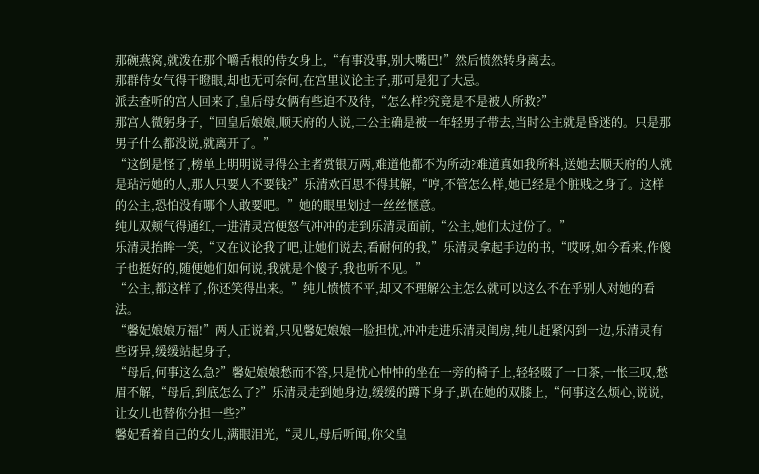那碗燕窝,就泼在那个嚼舌根的侍女身上,“有事没事,别大嘴巴!”然后愤然转身离去。
那群侍女气得干瞪眼,却也无可奈何,在宫里议论主子,那可是犯了大忌。
派去查听的宫人回来了,皇后母女俩有些迫不及待,“怎么样?究竟是不是被人所救?”
那宫人微躬身子,“回皇后娘娘,顺天府的人说,二公主确是被一年轻男子带去,当时公主就是昏迷的。只是那男子什么都没说,就离开了。”
“这倒是怪了,榜单上明明说寻得公主者赏银万两,难道他都不为所动?难道真如我所料,送她去顺天府的人就是玷污她的人,那人只要人不要钱?”乐清欢百思不得其解,“哼,不管怎么样,她已经是个脏贱之身了。这样的公主,恐怕没有哪个人敢要吧。”她的眼里划过一丝丝惬意。
纯儿双颊气得通红,一进清灵宫便怒气冲冲的走到乐清灵面前,“公主,她们太过份了。”
乐清灵抬眸一笑,“又在议论我了吧,让她们说去,看耐何的我,”乐清灵拿起手边的书,“哎呀,如今看来,作傻子也挺好的,随便她们如何说,我就是个傻子,我也听不见。”
“公主,都这样了,你还笑得出来。”纯儿愤愤不平,却又不理解公主怎么就可以这么不在乎别人对她的看法。
“馨妃娘娘万福!”两人正说着,只见馨妃娘娘一脸担忧,冲冲走进乐清灵闺房,纯儿赶紧闪到一边,乐清灵有些讶异,缓缓站起身子,
“母后,何事这么急?”馨妃娘娘愁而不答,只是忧心忡忡的坐在一旁的椅子上,轻轻啜了一口茶,一怅三叹,愁眉不解,“母后,到底怎么了?”乐清灵走到她身边,缓缓的蹲下身子,趴在她的双膝上,“何事这么烦心,说说,让女儿也替你分担一些?”
馨妃看着自己的女儿,满眼泪光,“灵儿,母后听闻,你父皇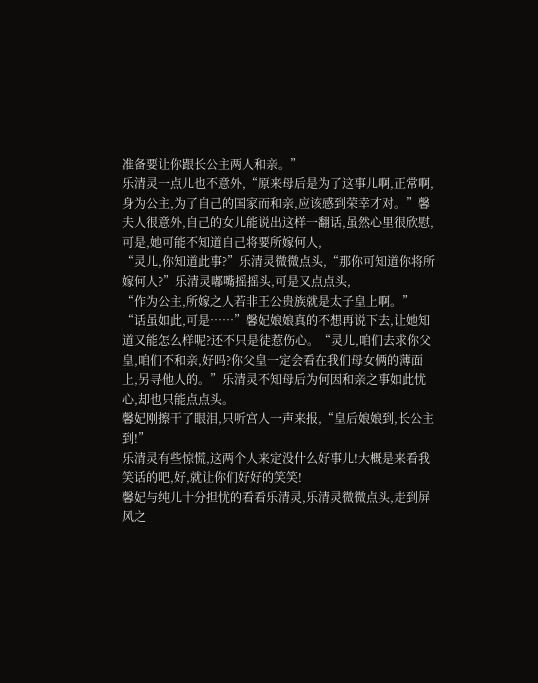准备要让你跟长公主两人和亲。”
乐清灵一点儿也不意外,“原来母后是为了这事儿啊,正常啊,身为公主,为了自己的国家而和亲,应该感到荣幸才对。”馨夫人很意外,自己的女儿能说出这样一翻话,虽然心里很欣慰,可是,她可能不知道自己将要所嫁何人,
“灵儿,你知道此事?”乐清灵微微点头,“那你可知道你将所嫁何人?”乐清灵嘟嘴摇摇头,可是又点点头,
“作为公主,所嫁之人若非王公贵族就是太子皇上啊。”
“话虽如此,可是……”馨妃娘娘真的不想再说下去,让她知道又能怎么样呢?还不只是徒惹伤心。“灵儿,咱们去求你父皇,咱们不和亲,好吗?你父皇一定会看在我们母女俩的薄面上,另寻他人的。”乐清灵不知母后为何因和亲之事如此忧心,却也只能点点头。
馨妃刚擦干了眼泪,只听宫人一声来报,“皇后娘娘到,长公主到!”
乐清灵有些惊慌,这两个人来定没什么好事儿!大概是来看我笑话的吧,好,就让你们好好的笑笑!
馨妃与纯儿十分担忧的看看乐清灵,乐清灵微微点头,走到屏风之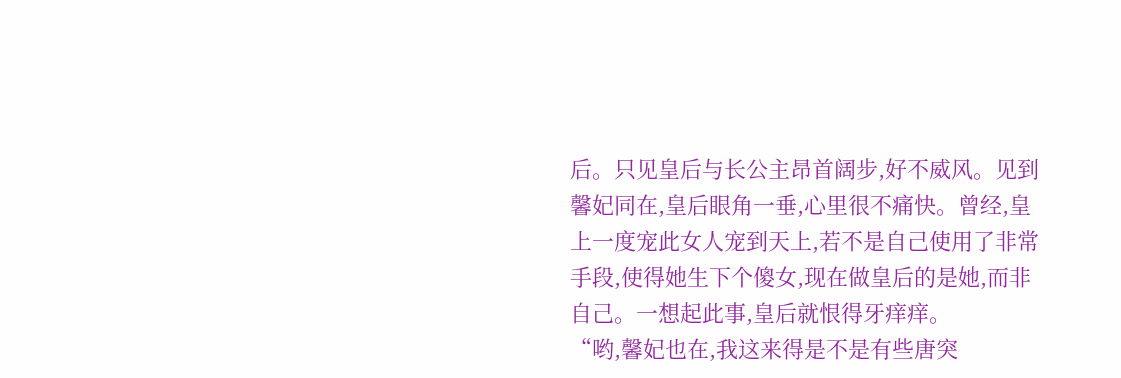后。只见皇后与长公主昂首阔步,好不威风。见到馨妃同在,皇后眼角一垂,心里很不痛快。曾经,皇上一度宠此女人宠到天上,若不是自己使用了非常手段,使得她生下个傻女,现在做皇后的是她,而非自己。一想起此事,皇后就恨得牙痒痒。
“哟,馨妃也在,我这来得是不是有些唐突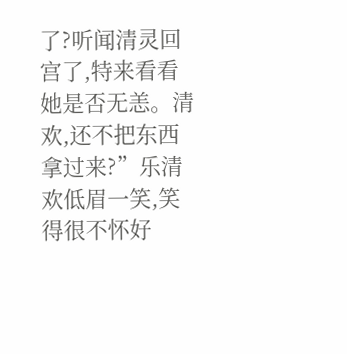了?听闻清灵回宫了,特来看看她是否无恙。清欢,还不把东西拿过来?”乐清欢低眉一笑,笑得很不怀好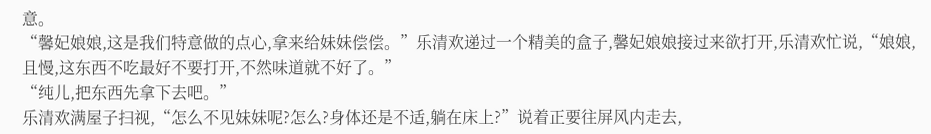意。
“馨妃娘娘,这是我们特意做的点心,拿来给妹妹偿偿。”乐清欢递过一个精美的盒子,馨妃娘娘接过来欲打开,乐清欢忙说,“娘娘,且慢,这东西不吃最好不要打开,不然味道就不好了。”
“纯儿,把东西先拿下去吧。”
乐清欢满屋子扫视,“怎么不见妹妹呢?怎么?身体还是不适,躺在床上?”说着正要往屏风内走去,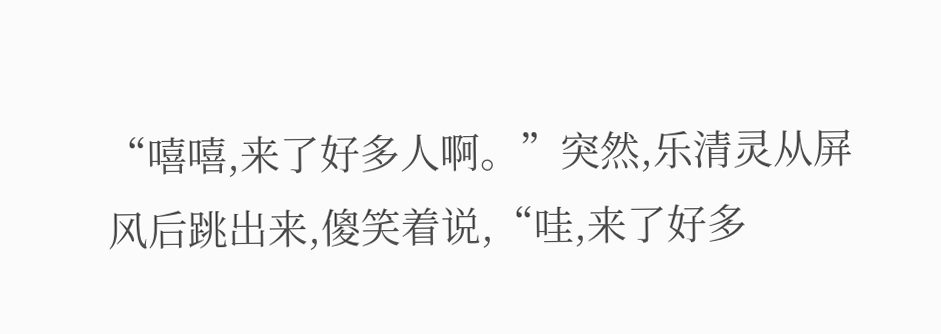“嘻嘻,来了好多人啊。”突然,乐清灵从屏风后跳出来,傻笑着说,“哇,来了好多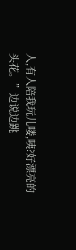人,有人陪我玩儿喽,咦?好漂亮的头花。”边说边跳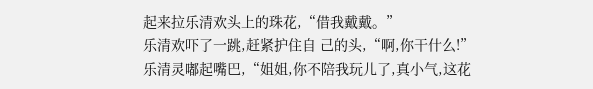起来拉乐清欢头上的珠花,“借我戴戴。”
乐清欢吓了一跳,赶紧护住自 己的头,“啊,你干什么!”
乐清灵嘟起嘴巴,“姐姐,你不陪我玩儿了,真小气,这花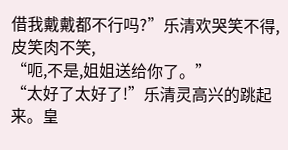借我戴戴都不行吗?”乐清欢哭笑不得,皮笑肉不笑,
“呃,不是,姐姐送给你了。”
“太好了太好了!”乐清灵高兴的跳起来。皇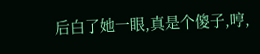后白了她一眼,真是个傻子,哼,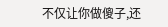不仅让你做傻子,还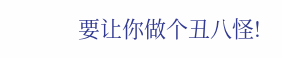要让你做个丑八怪!